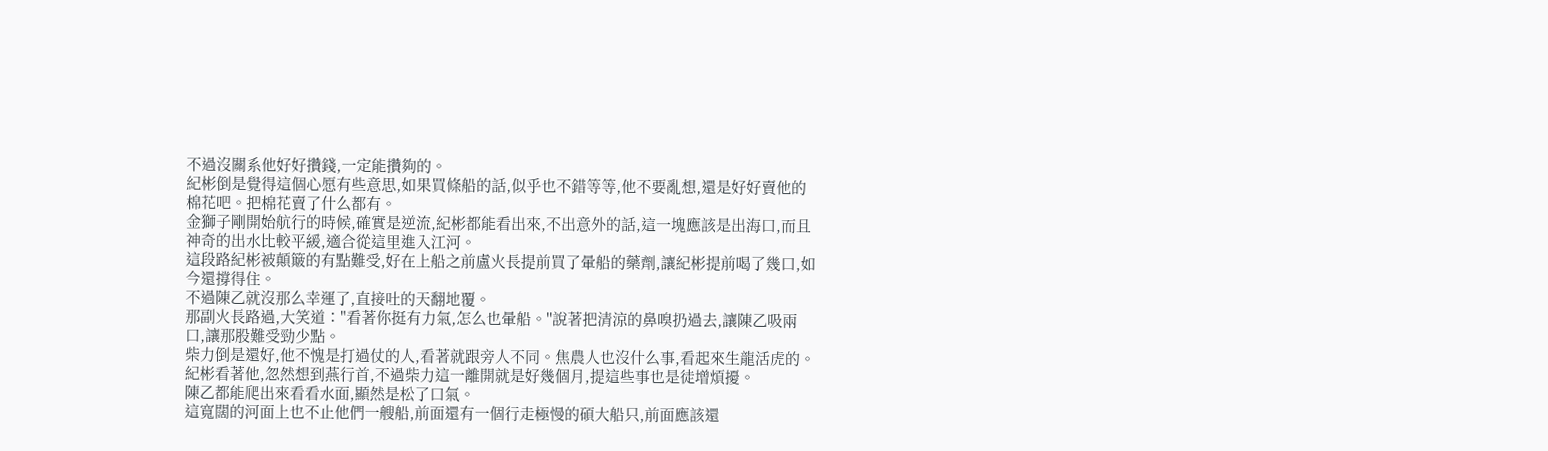不過沒關系他好好攢錢,一定能攢夠的。
紀彬倒是覺得這個心愿有些意思,如果買條船的話,似乎也不錯等等,他不要亂想,還是好好賣他的棉花吧。把棉花賣了什么都有。
金獅子剛開始航行的時候,確實是逆流,紀彬都能看出來,不出意外的話,這一塊應該是出海口,而且神奇的出水比較平緩,適合從這里進入江河。
這段路紀彬被顛簸的有點難受,好在上船之前盧火長提前買了暈船的藥劑,讓紀彬提前喝了幾口,如今還撐得住。
不過陳乙就沒那么幸運了,直接吐的天翻地覆。
那副火長路過,大笑道∶"看著你挺有力氣,怎么也暈船。''說著把清涼的鼻嗅扔過去,讓陳乙吸兩口,讓那股難受勁少點。
柴力倒是還好,他不愧是打過仗的人,看著就跟旁人不同。焦農人也沒什么事,看起來生龍活虎的。
紀彬看著他,忽然想到燕行首,不過柴力這一離開就是好幾個月,提這些事也是徒增煩擾。
陳乙都能爬出來看看水面,顯然是松了口氣。
這寬闊的河面上也不止他們一艘船,前面還有一個行走極慢的碩大船只,前面應該還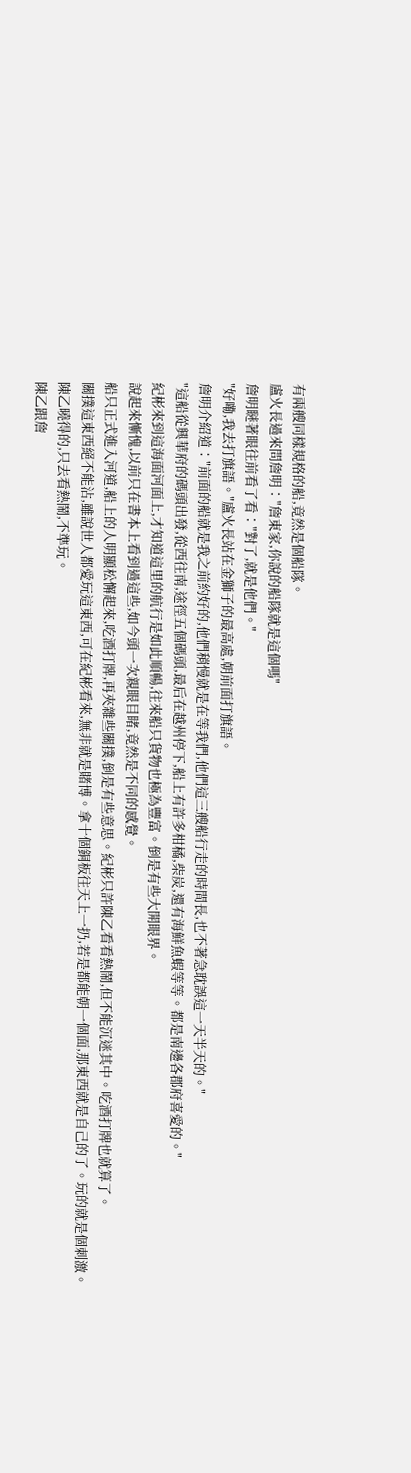有兩艘同樣規格的船,竟然是個船隊。
盧火長過來問詹明∶"詹東家,你說的船隊就是這個嗎"
詹明瞇著眼往前看了看∶"對了,就是他們。"
"好嘞,我去打旗語。"盧火長站在金獅子的最高處,朝前面打旗語。
詹明介紹道∶"前面的船就是我之前約好的,他們稍慢就是在等我們,他們這三艘船行走的時間長,也不著急耽誤這一天半天的。"
"這船從興華府的碼頭出發,從西往南,途徑五個碼頭,最后在越州停下,船上有許多柑橘,柴炭,還有海鮮魚蝦等等。都是南邊各郡府喜愛的。"
紀彬來到這海面河面上,才知道這里的航行是如此順暢,往來船只貨物也極為豐富。倒是有些大開眼界。
說起來慚愧,以前只在書本上看到過這些,如今頭一次親眼目睹,竟然是不同的感覺。
船只正式進入河道,船上的人明顯松懈起來,吃酒打牌,再夾雜些關撲,倒是有些意思。紀彬只許陳乙看看熱鬧,但不能沉迷其中。吃酒打牌也就算了。
關撲這東西絕不能沾,雖說世人都愛玩這東西,可在紀彬看來,無非就是賭博。拿十個銅板往天上一扔,若是都能朝一個面,那東西就是自己的了。玩的就是個刺激。
陳乙曉得的,只去看熱鬧,不準玩。
陳乙跟詹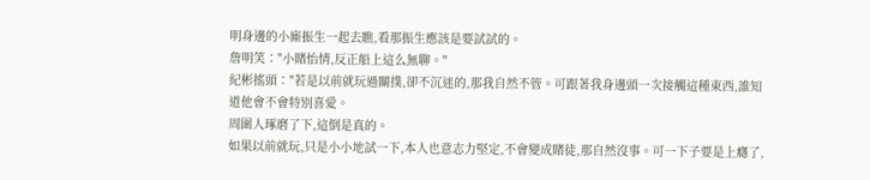明身邊的小廝振生一起去瞧,看那振生應該是要試試的。
詹明笑∶"小賭怡情,反正船上這么無聊。"
紀彬搖頭∶"若是以前就玩過關撲,卻不沉迷的,那我自然不管。可跟著我身邊頭一次接觸這種東西,誰知道他會不會特別喜愛。
周圍人琢磨了下,這倒是真的。
如果以前就玩,只是小小地試一下,本人也意志力堅定,不會變成賭徒,那自然沒事。可一下子要是上癮了,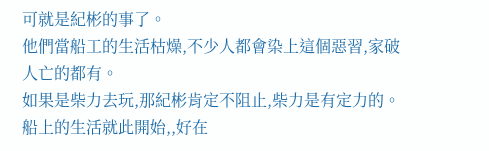可就是紀彬的事了。
他們當船工的生活枯燥,不少人都會染上這個惡習,家破人亡的都有。
如果是柴力去玩,那紀彬肯定不阻止,柴力是有定力的。
船上的生活就此開始,,好在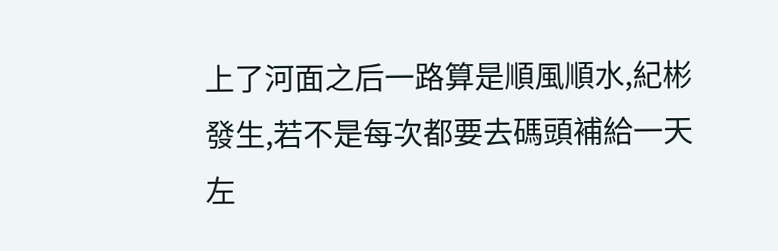上了河面之后一路算是順風順水,紀彬發生,若不是每次都要去碼頭補給一天左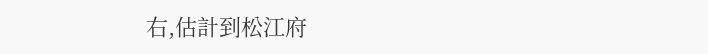右,估計到松江府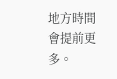地方時間會提前更多。